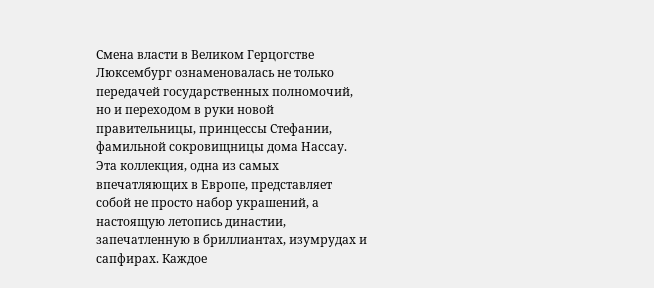Смена власти в Великом Герцогстве Люксембург ознаменовалась не только передачей государственных полномочий, но и переходом в руки новой правительницы, принцессы Стефании, фамильной сокровищницы дома Нассау. Эта коллекция, одна из самых впечатляющих в Европе, представляет собой не просто набор украшений, а настоящую летопись династии, запечатленную в бриллиантах, изумрудах и сапфирах. Каждое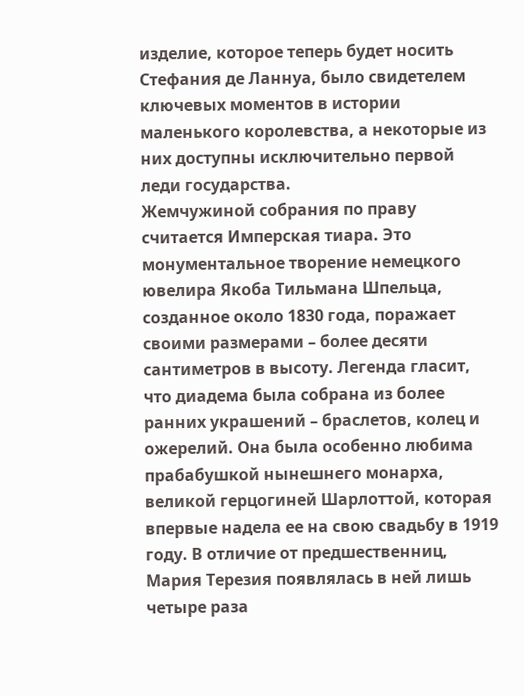изделие, которое теперь будет носить Стефания де Ланнуа, было свидетелем ключевых моментов в истории маленького королевства, а некоторые из них доступны исключительно первой леди государства.
Жемчужиной собрания по праву считается Имперская тиара. Это монументальное творение немецкого ювелира Якоба Тильмана Шпельца, созданное около 1830 года, поражает своими размерами – более десяти сантиметров в высоту. Легенда гласит, что диадема была собрана из более ранних украшений – браслетов, колец и ожерелий. Она была особенно любима прабабушкой нынешнего монарха, великой герцогиней Шарлоттой, которая впервые надела ее на свою свадьбу в 1919 году. В отличие от предшественниц, Мария Терезия появлялась в ней лишь четыре раза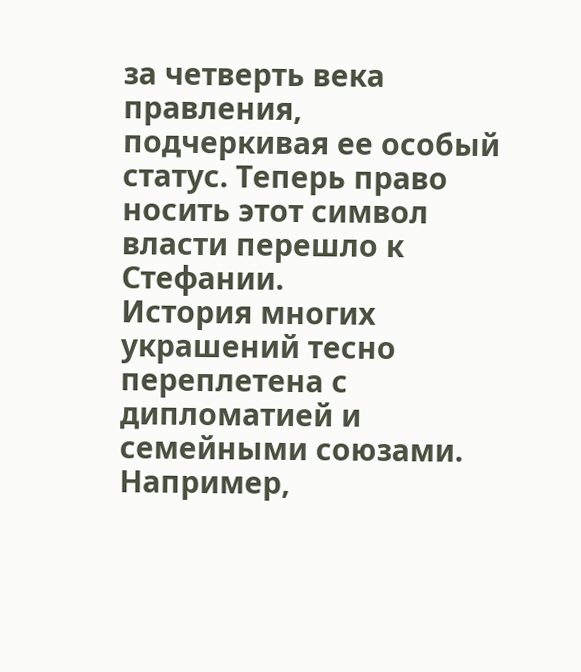за четверть века правления, подчеркивая ее особый статус. Теперь право носить этот символ власти перешло к Стефании.
История многих украшений тесно переплетена с дипломатией и семейными союзами. Например,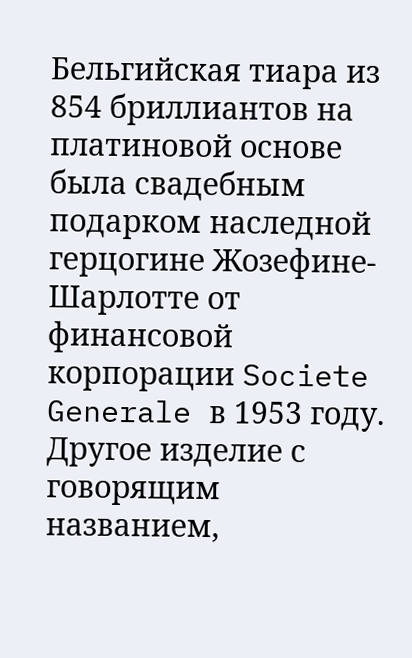Бельгийская тиара из 854 бриллиантов на платиновой основе была свадебным подарком наследной герцогине Жозефине-Шарлотте от финансовой корпорации Societe Generale в 1953 году. Другое изделие с говорящим названием,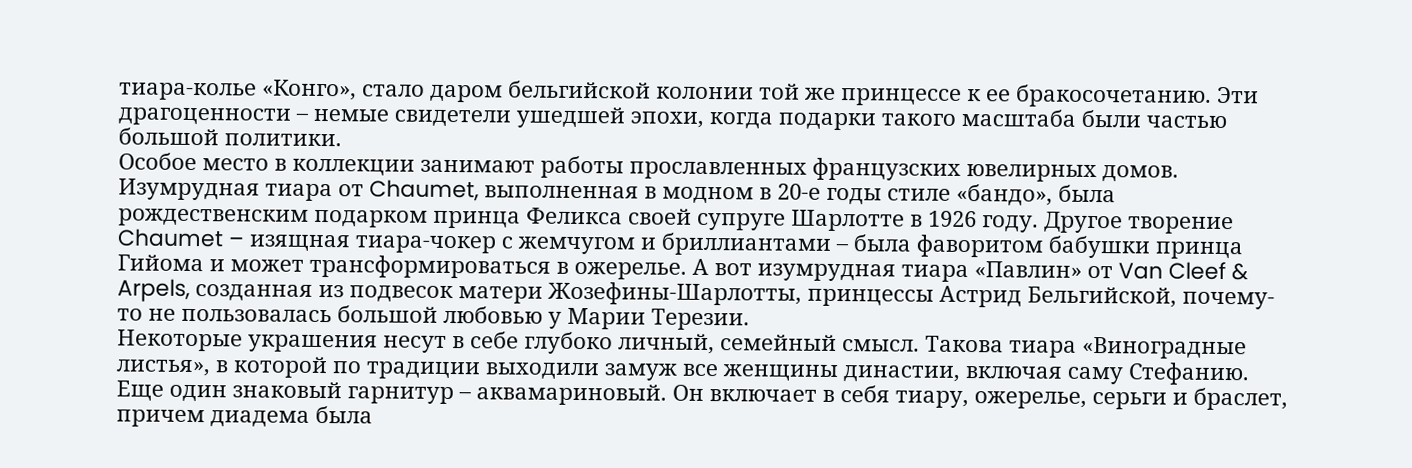тиара-колье «Конго», стало даром бельгийской колонии той же принцессе к ее бракосочетанию. Эти драгоценности – немые свидетели ушедшей эпохи, когда подарки такого масштаба были частью большой политики.
Особое место в коллекции занимают работы прославленных французских ювелирных домов. Изумрудная тиара от Chaumet, выполненная в модном в 20-е годы стиле «бандо», была рождественским подарком принца Феликса своей супруге Шарлотте в 1926 году. Другое творение Chaumet – изящная тиара-чокер с жемчугом и бриллиантами – была фаворитом бабушки принца Гийома и может трансформироваться в ожерелье. А вот изумрудная тиара «Павлин» от Van Cleef & Arpels, созданная из подвесок матери Жозефины-Шарлотты, принцессы Астрид Бельгийской, почему-то не пользовалась большой любовью у Марии Терезии.
Некоторые украшения несут в себе глубоко личный, семейный смысл. Такова тиара «Виноградные листья», в которой по традиции выходили замуж все женщины династии, включая саму Стефанию. Еще один знаковый гарнитур – аквамариновый. Он включает в себя тиару, ожерелье, серьги и браслет, причем диадема была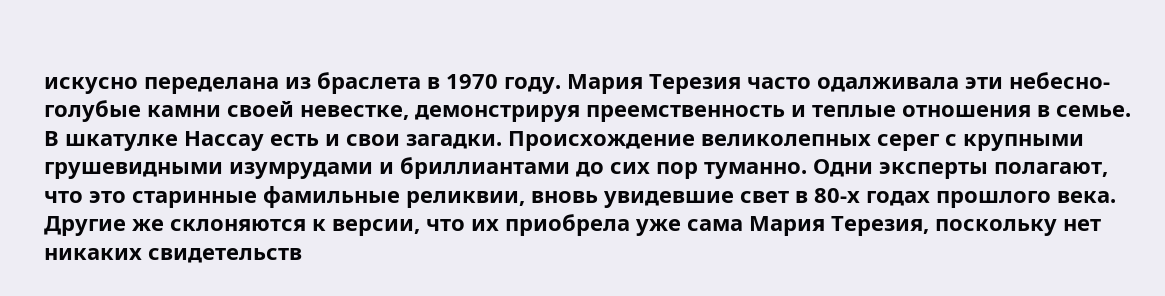искусно переделана из браслета в 1970 году. Мария Терезия часто одалживала эти небесно-голубые камни своей невестке, демонстрируя преемственность и теплые отношения в семье.
В шкатулке Нассау есть и свои загадки. Происхождение великолепных серег с крупными грушевидными изумрудами и бриллиантами до сих пор туманно. Одни эксперты полагают, что это старинные фамильные реликвии, вновь увидевшие свет в 80-х годах прошлого века. Другие же склоняются к версии, что их приобрела уже сама Мария Терезия, поскольку нет никаких свидетельств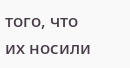того, что их носили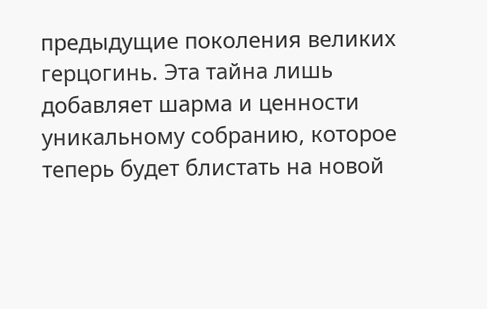предыдущие поколения великих герцогинь. Эта тайна лишь добавляет шарма и ценности уникальному собранию, которое теперь будет блистать на новой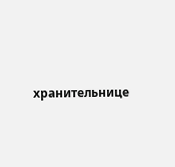хранительнице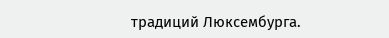традиций Люксембурга.